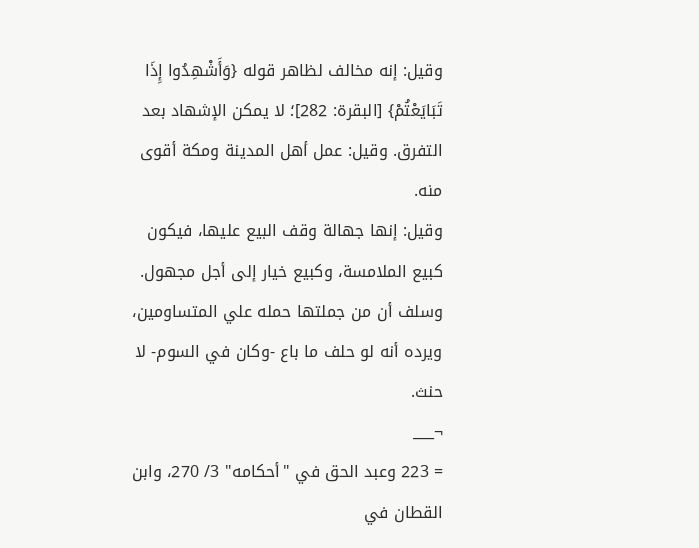وقيل: إنه مخالف لظاهر قوله {وَأَشْهِدُوا إِذَا تَبَايَعْتُمْ} [البقرة: 282]؛ لا يمكن الإشهاد بعد التفرق. وقيل: عمل أهل المدينة ومكة أقوى منه.
وقيل: إنها جهالة وقف البيع عليها، فيكون كبيع الملامسة، وكبيع خيار إلى أجل مجهول. وسلف أن من جملتها حمله علي المتساومين، ويرده أنه لو حلف ما باع -وكان في السوم- لا حنث.
¬___
= 223 وعبد الحق في "أحكامه" 3/ 270، وابن القطان في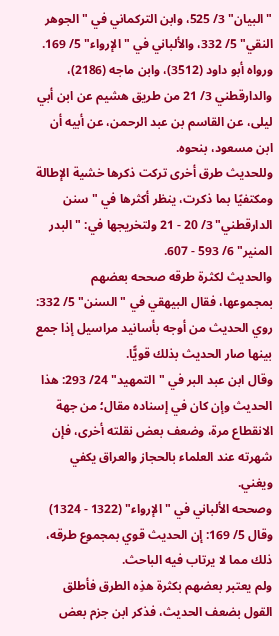"البيان" 3/ 525، وابن التركماني في "الجوهر النقي" 5/ 332، والألباني في "الإرواء" 5/ 169.
ورواه أبو داود (3512)، وابن ماجه (2186)، والدارقطني 3/ 21 من طريق هشيم عن ابن أبي ليلى، عن القاسم بن عبد الرحمن، عن أبيه أن ابن مسعود، بنحوه.
وللحديث طرق أخرى تركت ذكرها خشية الإطالة ومكتفيًا بما ذكرت، ينظر أكثرها في "سنن الدارقطني" 3/ 20 - 21 ولتخريجها في: "البدر المنير" 6/ 593 - 607.
والحديث لكثرة طرقه صححه بعضهم بمجموعها، فقال البيهقي في "السنن" 5/ 332: روي الحديث من أوجه بأسانيد مراسيل إذا جمع بينها صار الحديث بذلك قويًّا.
وقال ابن عبد البر في "التمهيد" 24/ 293: هذا الحديث وإن كان في إسناده مقال؛ من جهة الانقطاع مرة، وضعف بعض نقلته أخرى، فإن شهرته عند العلماء بالحجاز والعراق يكفي ويغني.
وصححه الألباني في "الإرواء" (1322 - 1324) وقال 5/ 169: إن الحديث قوي بمجموع طرقه، ذلك مما لا يرتاب فيه الباحث.
ولم يعتبر بعضهم بكثرة هذِه الطرق فأطلق القول بضعف الحديث، فذكر ابن جزم بعض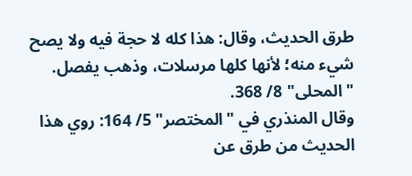طرق الحديث، وقال: هذا كله لا حجة فيه ولا يصح شيء منه؛ لأنها كلها مرسلات، وذهب يفصل. "المحلى" 8/ 368.
وقال المنذري في "المختصر" 5/ 164: روي هذا الحديث من طرق عن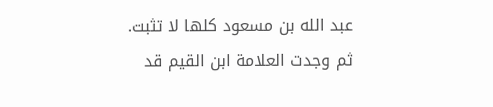عبد الله بن مسعود كلها لا تثبت.
ثم وجدت العلامة ابن القيم قد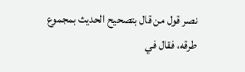نصر قول من قال بتصحيح الحديث بمجموع طرقه، فقال في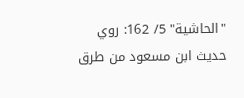"الحاشية" 5/ 162: روي حديث ابن مسعود من طرق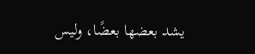يشد بعضها بعضًا، وليس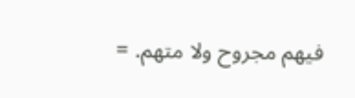فيهم مجروح ولا متهم. =